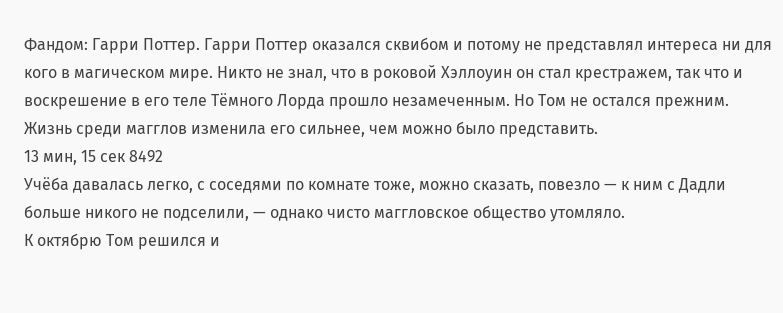Фандом: Гарри Поттер. Гарри Поттер оказался сквибом и потому не представлял интереса ни для кого в магическом мире. Никто не знал, что в роковой Хэллоуин он стал крестражем, так что и воскрешение в его теле Тёмного Лорда прошло незамеченным. Но Том не остался прежним. Жизнь среди магглов изменила его сильнее, чем можно было представить.
13 мин, 15 сек 8492
Учёба давалась легко, с соседями по комнате тоже, можно сказать, повезло — к ним с Дадли больше никого не подселили, — однако чисто маггловское общество утомляло.
К октябрю Том решился и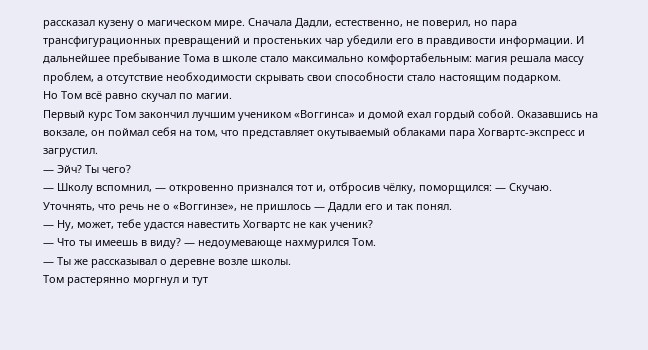рассказал кузену о магическом мире. Сначала Дадли, естественно, не поверил, но пара трансфигурационных превращений и простеньких чар убедили его в правдивости информации. И дальнейшее пребывание Тома в школе стало максимально комфортабельным: магия решала массу проблем, а отсутствие необходимости скрывать свои способности стало настоящим подарком.
Но Том всё равно скучал по магии.
Первый курс Том закончил лучшим учеником «Воггинса» и домой ехал гордый собой. Оказавшись на вокзале, он поймал себя на том, что представляет окутываемый облаками пара Хогвартс-экспресс и загрустил.
— Эйч? Ты чего?
— Школу вспомнил, — откровенно признался тот и, отбросив чёлку, поморщился: — Скучаю.
Уточнять, что речь не о «Воггинзе», не пришлось — Дадли его и так понял.
— Ну, может, тебе удастся навестить Хогвартс не как ученик?
— Что ты имеешь в виду? — недоумевающе нахмурился Том.
— Ты же рассказывал о деревне возле школы.
Том растерянно моргнул и тут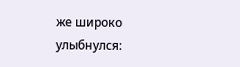же широко улыбнулся: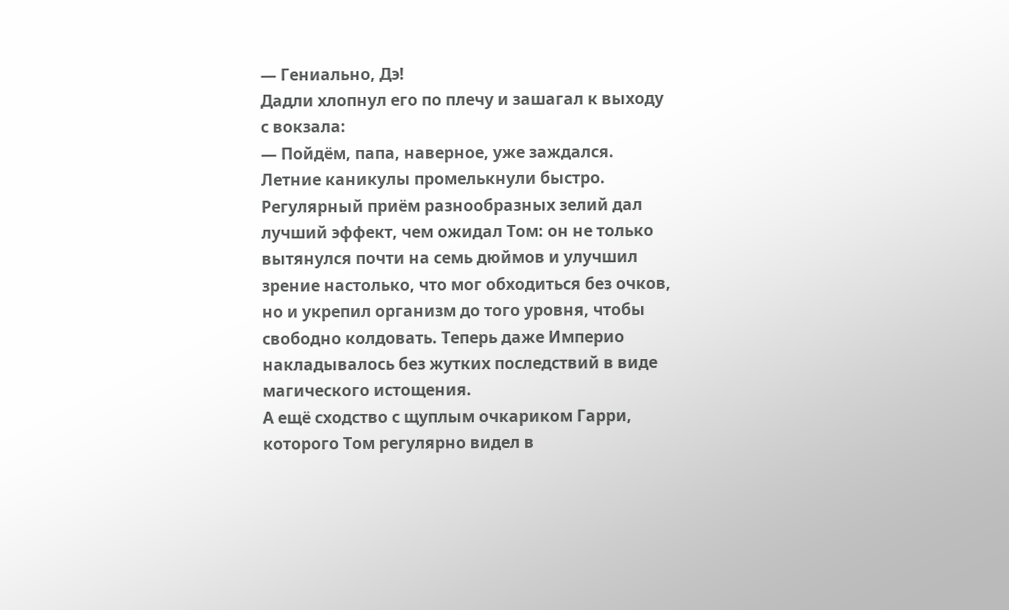— Гениально, Дэ!
Дадли хлопнул его по плечу и зашагал к выходу с вокзала:
— Пойдём, папа, наверное, уже заждался.
Летние каникулы промелькнули быстро. Регулярный приём разнообразных зелий дал лучший эффект, чем ожидал Том: он не только вытянулся почти на семь дюймов и улучшил зрение настолько, что мог обходиться без очков, но и укрепил организм до того уровня, чтобы свободно колдовать. Теперь даже Империо накладывалось без жутких последствий в виде магического истощения.
А ещё сходство с щуплым очкариком Гарри, которого Том регулярно видел в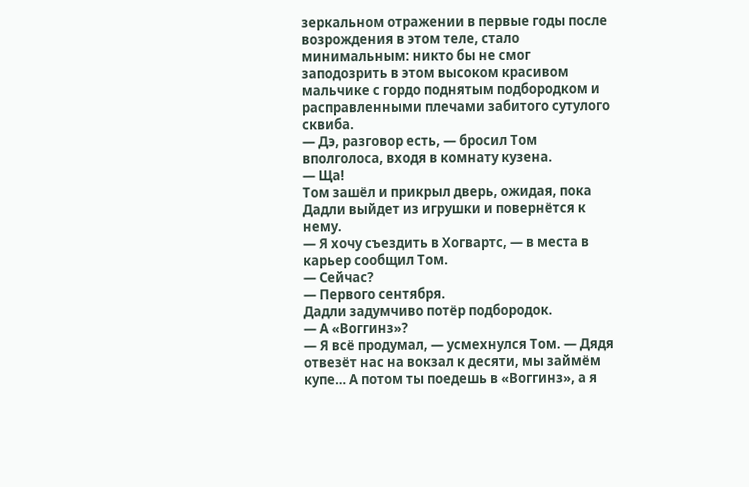зеркальном отражении в первые годы после возрождения в этом теле, стало минимальным: никто бы не смог заподозрить в этом высоком красивом мальчике с гордо поднятым подбородком и расправленными плечами забитого сутулого сквиба.
— Дэ, разговор есть, — бросил Том вполголоса, входя в комнату кузена.
— Ща!
Том зашёл и прикрыл дверь, ожидая, пока Дадли выйдет из игрушки и повернётся к нему.
— Я хочу съездить в Хогвартс, — в места в карьер сообщил Том.
— Сейчас?
— Первого сентября.
Дадли задумчиво потёр подбородок.
— А «Воггинз»?
— Я всё продумал, — усмехнулся Том. — Дядя отвезёт нас на вокзал к десяти, мы займём купе… А потом ты поедешь в «Воггинз», а я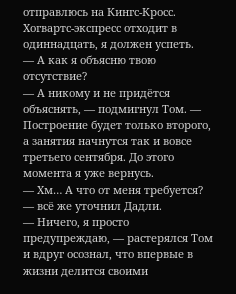отправлюсь на Кингс-Кросс. Хогвартс-экспресс отходит в одиннадцать, я должен успеть.
— А как я объясню твою отсутствие?
— А никому и не придётся объяснять, — подмигнул Том. — Построение будет только второго, а занятия начнутся так и вовсе третьего сентября. До этого момента я уже вернусь.
— Хм… А что от меня требуется? — всё же уточнил Дадли.
— Ничего, я просто предупреждаю, — растерялся Том и вдруг осознал, что впервые в жизни делится своими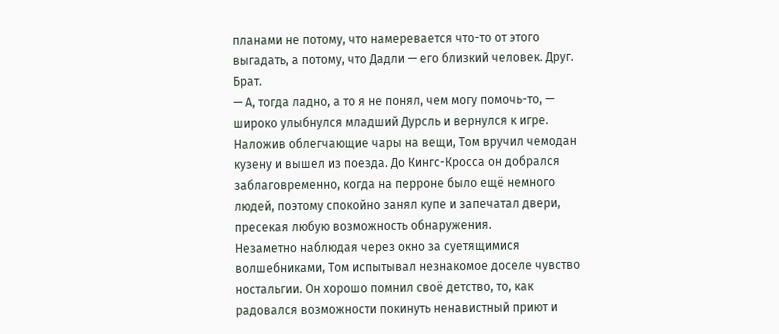планами не потому, что намеревается что-то от этого выгадать, а потому, что Дадли — его близкий человек. Друг. Брат.
— А, тогда ладно, а то я не понял, чем могу помочь-то, — широко улыбнулся младший Дурсль и вернулся к игре.
Наложив облегчающие чары на вещи, Том вручил чемодан кузену и вышел из поезда. До Кингс-Кросса он добрался заблаговременно, когда на перроне было ещё немного людей, поэтому спокойно занял купе и запечатал двери, пресекая любую возможность обнаружения.
Незаметно наблюдая через окно за суетящимися волшебниками, Том испытывал незнакомое доселе чувство ностальгии. Он хорошо помнил своё детство, то, как радовался возможности покинуть ненавистный приют и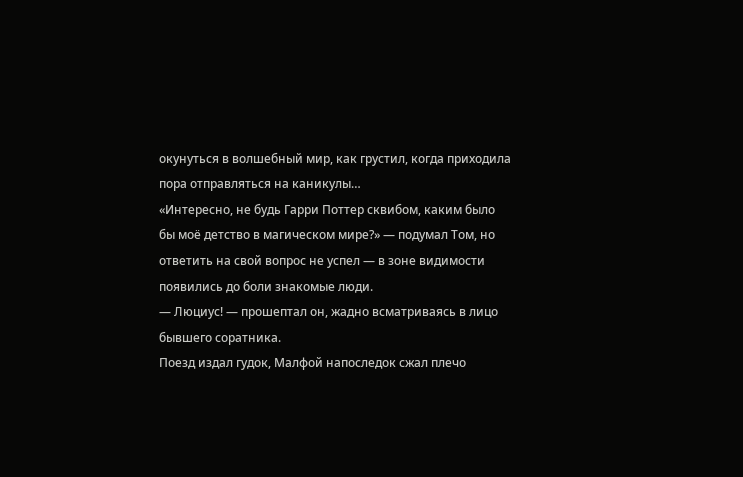окунуться в волшебный мир, как грустил, когда приходила пора отправляться на каникулы…
«Интересно, не будь Гарри Поттер сквибом, каким было бы моё детство в магическом мире?» — подумал Том, но ответить на свой вопрос не успел — в зоне видимости появились до боли знакомые люди.
— Люциус! — прошептал он, жадно всматриваясь в лицо бывшего соратника.
Поезд издал гудок, Малфой напоследок сжал плечо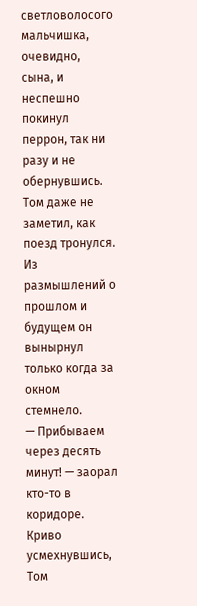светловолосого мальчишка, очевидно, сына, и неспешно покинул перрон, так ни разу и не обернувшись.
Том даже не заметил, как поезд тронулся. Из размышлений о прошлом и будущем он вынырнул только когда за окном стемнело.
— Прибываем через десять минут! — заорал кто-то в коридоре.
Криво усмехнувшись, Том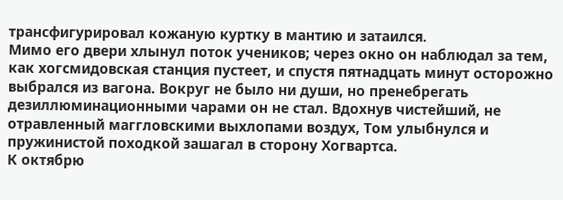трансфигурировал кожаную куртку в мантию и затаился.
Мимо его двери хлынул поток учеников; через окно он наблюдал за тем, как хогсмидовская станция пустеет, и спустя пятнадцать минут осторожно выбрался из вагона. Вокруг не было ни души, но пренебрегать дезиллюминационными чарами он не стал. Вдохнув чистейший, не отравленный маггловскими выхлопами воздух, Том улыбнулся и пружинистой походкой зашагал в сторону Хогвартса.
К октябрю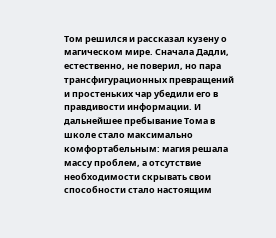Том решился и рассказал кузену о магическом мире. Сначала Дадли, естественно, не поверил, но пара трансфигурационных превращений и простеньких чар убедили его в правдивости информации. И дальнейшее пребывание Тома в школе стало максимально комфортабельным: магия решала массу проблем, а отсутствие необходимости скрывать свои способности стало настоящим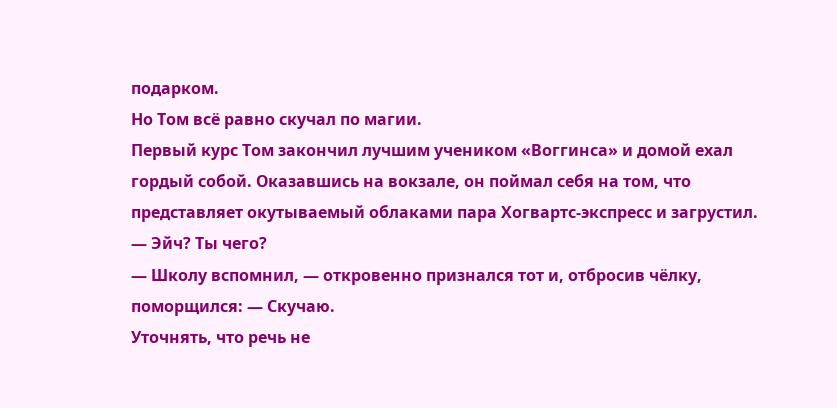подарком.
Но Том всё равно скучал по магии.
Первый курс Том закончил лучшим учеником «Воггинса» и домой ехал гордый собой. Оказавшись на вокзале, он поймал себя на том, что представляет окутываемый облаками пара Хогвартс-экспресс и загрустил.
— Эйч? Ты чего?
— Школу вспомнил, — откровенно признался тот и, отбросив чёлку, поморщился: — Скучаю.
Уточнять, что речь не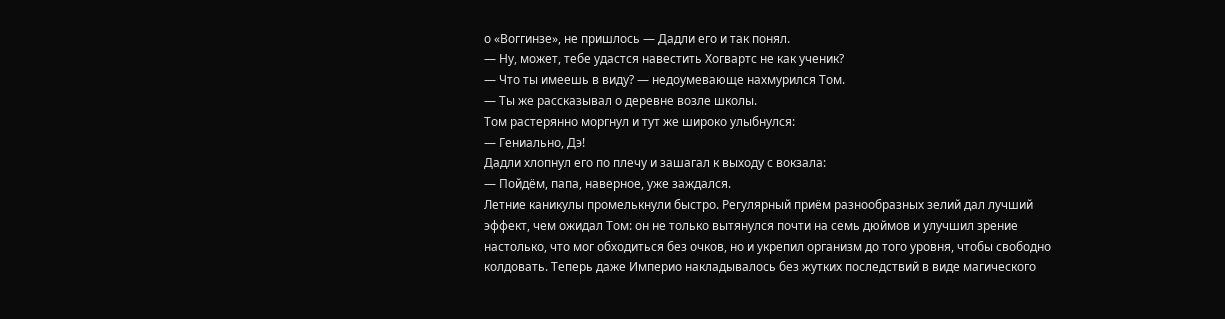о «Воггинзе», не пришлось — Дадли его и так понял.
— Ну, может, тебе удастся навестить Хогвартс не как ученик?
— Что ты имеешь в виду? — недоумевающе нахмурился Том.
— Ты же рассказывал о деревне возле школы.
Том растерянно моргнул и тут же широко улыбнулся:
— Гениально, Дэ!
Дадли хлопнул его по плечу и зашагал к выходу с вокзала:
— Пойдём, папа, наверное, уже заждался.
Летние каникулы промелькнули быстро. Регулярный приём разнообразных зелий дал лучший эффект, чем ожидал Том: он не только вытянулся почти на семь дюймов и улучшил зрение настолько, что мог обходиться без очков, но и укрепил организм до того уровня, чтобы свободно колдовать. Теперь даже Империо накладывалось без жутких последствий в виде магического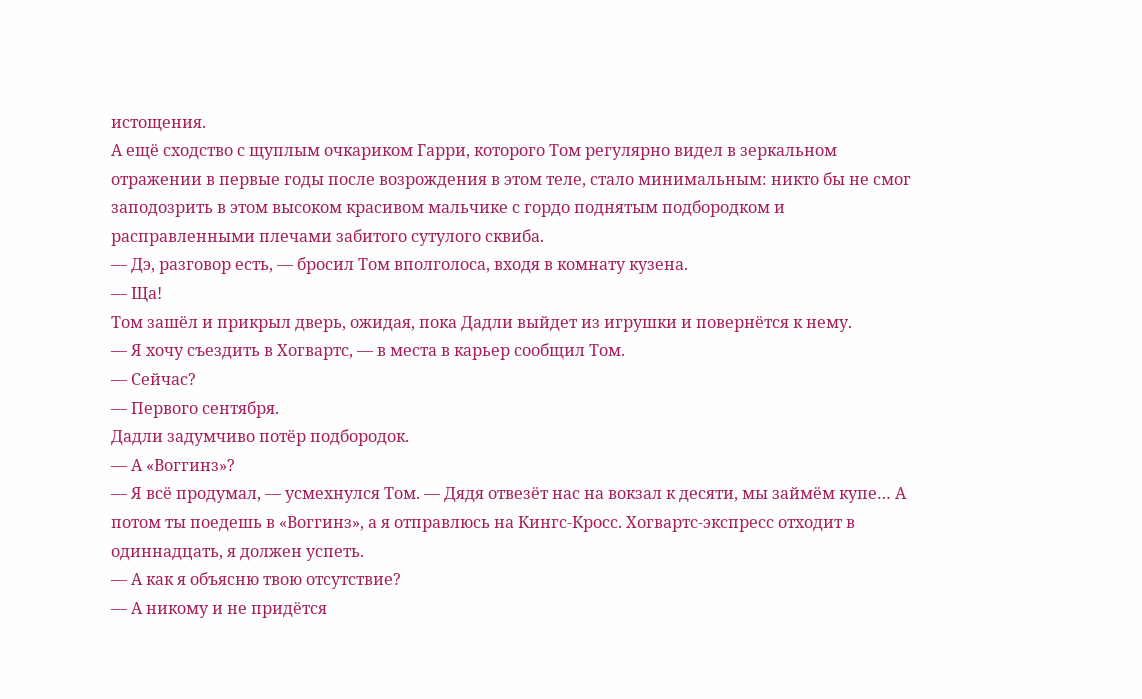истощения.
А ещё сходство с щуплым очкариком Гарри, которого Том регулярно видел в зеркальном отражении в первые годы после возрождения в этом теле, стало минимальным: никто бы не смог заподозрить в этом высоком красивом мальчике с гордо поднятым подбородком и расправленными плечами забитого сутулого сквиба.
— Дэ, разговор есть, — бросил Том вполголоса, входя в комнату кузена.
— Ща!
Том зашёл и прикрыл дверь, ожидая, пока Дадли выйдет из игрушки и повернётся к нему.
— Я хочу съездить в Хогвартс, — в места в карьер сообщил Том.
— Сейчас?
— Первого сентября.
Дадли задумчиво потёр подбородок.
— А «Воггинз»?
— Я всё продумал, — усмехнулся Том. — Дядя отвезёт нас на вокзал к десяти, мы займём купе… А потом ты поедешь в «Воггинз», а я отправлюсь на Кингс-Кросс. Хогвартс-экспресс отходит в одиннадцать, я должен успеть.
— А как я объясню твою отсутствие?
— А никому и не придётся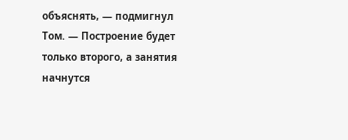объяснять, — подмигнул Том. — Построение будет только второго, а занятия начнутся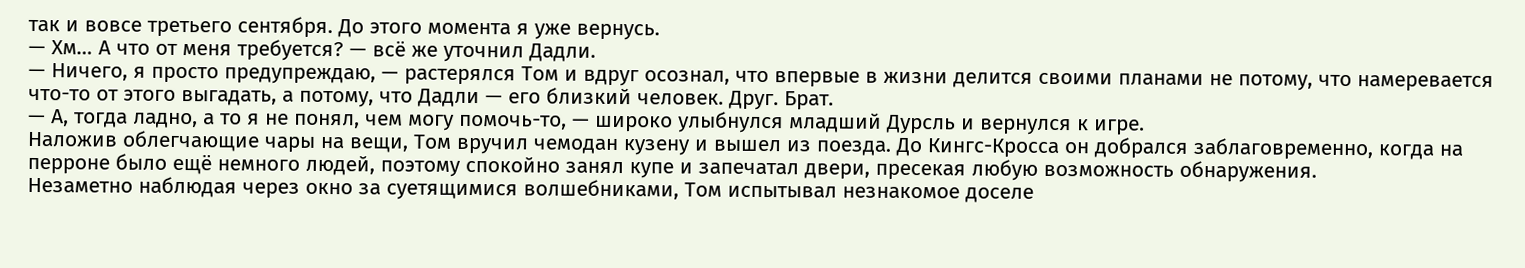так и вовсе третьего сентября. До этого момента я уже вернусь.
— Хм… А что от меня требуется? — всё же уточнил Дадли.
— Ничего, я просто предупреждаю, — растерялся Том и вдруг осознал, что впервые в жизни делится своими планами не потому, что намеревается что-то от этого выгадать, а потому, что Дадли — его близкий человек. Друг. Брат.
— А, тогда ладно, а то я не понял, чем могу помочь-то, — широко улыбнулся младший Дурсль и вернулся к игре.
Наложив облегчающие чары на вещи, Том вручил чемодан кузену и вышел из поезда. До Кингс-Кросса он добрался заблаговременно, когда на перроне было ещё немного людей, поэтому спокойно занял купе и запечатал двери, пресекая любую возможность обнаружения.
Незаметно наблюдая через окно за суетящимися волшебниками, Том испытывал незнакомое доселе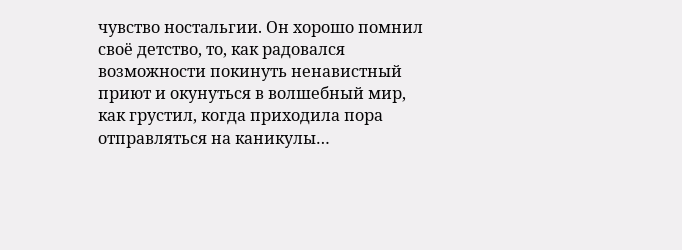чувство ностальгии. Он хорошо помнил своё детство, то, как радовался возможности покинуть ненавистный приют и окунуться в волшебный мир, как грустил, когда приходила пора отправляться на каникулы…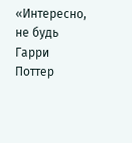«Интересно, не будь Гарри Поттер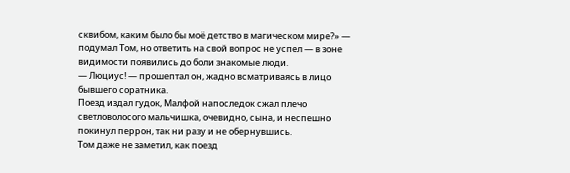сквибом, каким было бы моё детство в магическом мире?» — подумал Том, но ответить на свой вопрос не успел — в зоне видимости появились до боли знакомые люди.
— Люциус! — прошептал он, жадно всматриваясь в лицо бывшего соратника.
Поезд издал гудок, Малфой напоследок сжал плечо светловолосого мальчишка, очевидно, сына, и неспешно покинул перрон, так ни разу и не обернувшись.
Том даже не заметил, как поезд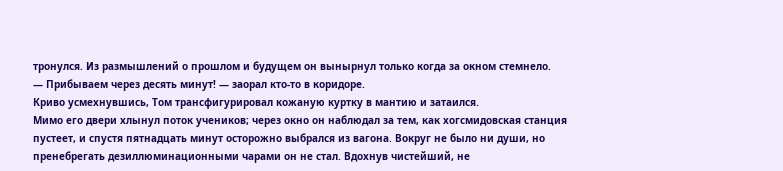тронулся. Из размышлений о прошлом и будущем он вынырнул только когда за окном стемнело.
— Прибываем через десять минут! — заорал кто-то в коридоре.
Криво усмехнувшись, Том трансфигурировал кожаную куртку в мантию и затаился.
Мимо его двери хлынул поток учеников; через окно он наблюдал за тем, как хогсмидовская станция пустеет, и спустя пятнадцать минут осторожно выбрался из вагона. Вокруг не было ни души, но пренебрегать дезиллюминационными чарами он не стал. Вдохнув чистейший, не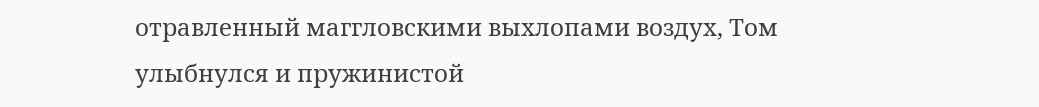отравленный маггловскими выхлопами воздух, Том улыбнулся и пружинистой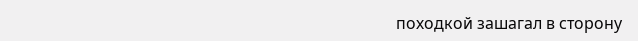походкой зашагал в сторону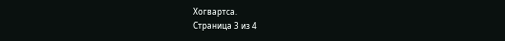Хогвартса.
Страница 3 из 4